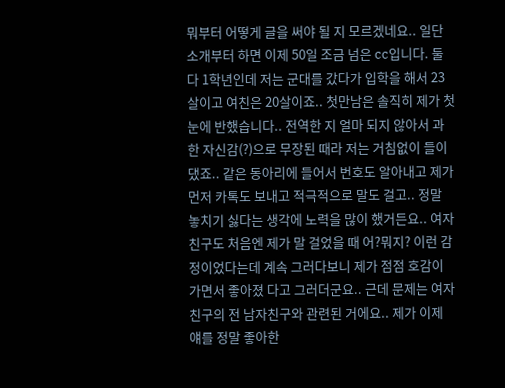뭐부터 어떻게 글을 써야 될 지 모르겠네요.. 일단 소개부터 하면 이제 50일 조금 넘은 cc입니다. 둘 다 1학년인데 저는 군대를 갔다가 입학을 해서 23살이고 여친은 20살이죠.. 첫만남은 솔직히 제가 첫눈에 반했습니다.. 전역한 지 얼마 되지 않아서 과한 자신감(?)으로 무장된 때라 저는 거침없이 들이댔죠.. 같은 동아리에 들어서 번호도 알아내고 제가 먼저 카톡도 보내고 적극적으로 말도 걸고.. 정말 놓치기 싫다는 생각에 노력을 많이 했거든요.. 여자친구도 처음엔 제가 말 걸었을 때 어?뭐지? 이런 감정이었다는데 계속 그러다보니 제가 점점 호감이 가면서 좋아졌 다고 그러더군요.. 근데 문제는 여자친구의 전 남자친구와 관련된 거에요.. 제가 이제 얘를 정말 좋아한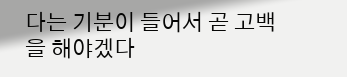다는 기분이 들어서 곧 고백을 해야겠다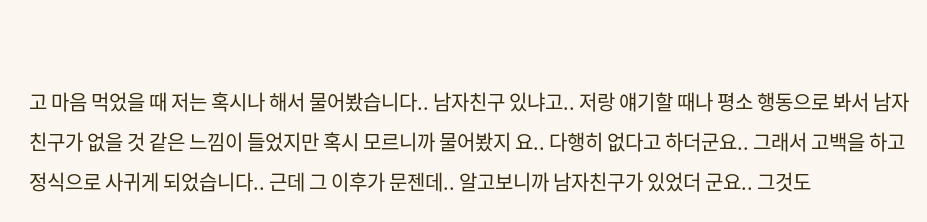고 마음 먹었을 때 저는 혹시나 해서 물어봤습니다.. 남자친구 있냐고.. 저랑 얘기할 때나 평소 행동으로 봐서 남자친구가 없을 것 같은 느낌이 들었지만 혹시 모르니까 물어봤지 요.. 다행히 없다고 하더군요.. 그래서 고백을 하고 정식으로 사귀게 되었습니다.. 근데 그 이후가 문젠데.. 알고보니까 남자친구가 있었더 군요.. 그것도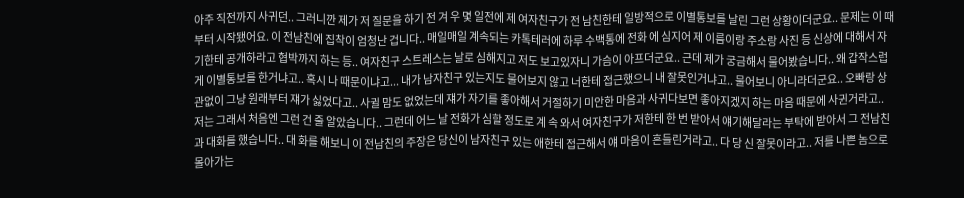아주 직전까지 사귀던.. 그러니깐 제가 저 질문을 하기 전 겨 우 몇 일전에 제 여자친구가 전 남친한테 일방적으로 이별통보를 날린 그런 상황이더군요.. 문제는 이 때 부터 시작됐어요. 이 전남친에 집착이 엄청난 겁니다.. 매일매일 계속되는 카톡테러에 하루 수백통에 전화 에 심지어 제 이름이랑 주소랑 사진 등 신상에 대해서 자기한테 공개하라고 협박까지 하는 등.. 여자친구 스트레스는 날로 심해지고 저도 보고있자니 가슴이 아프더군요.. 근데 제가 궁금해서 물어봤습니다.. 왜 갑작스럽게 이별통보를 한거냐고.. 혹시 나 때문이냐고... 내가 남자친구 있는지도 물어보지 않고 너한테 접근했으니 내 잘못인거냐고.. 물어보니 아니라더군요.. 오빠랑 상관없이 그냥 원래부터 쟤가 싫었다고.. 사귈 맘도 없었는데 쟤가 자기를 좋아해서 거절하기 미안한 마음과 사귀다보면 좋아지겠지 하는 마음 때문에 사귄거라고.. 저는 그래서 처음엔 그런 건 줄 알았습니다.. 그런데 어느 날 전화가 심할 정도로 계 속 와서 여자친구가 저한테 한 번 받아서 얘기해달라는 부탁에 받아서 그 전남친과 대화를 했습니다.. 대 화를 해보니 이 전남친의 주장은 당신이 남자친구 있는 애한테 접근해서 얘 마음이 흔들린거라고.. 다 당 신 잘못이라고.. 저를 나쁜 놈으로 몰아가는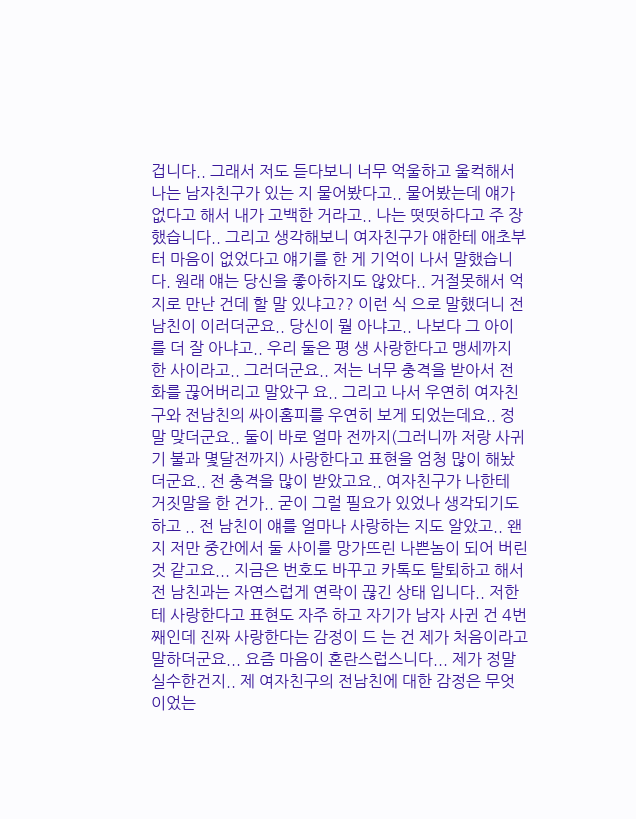겁니다.. 그래서 저도 듣다보니 너무 억울하고 울컥해서 나는 남자친구가 있는 지 물어봤다고.. 물어봤는데 얘가 없다고 해서 내가 고백한 거라고.. 나는 떳떳하다고 주 장했습니다.. 그리고 생각해보니 여자친구가 얘한테 애초부터 마음이 없었다고 얘기를 한 게 기억이 나서 말했습니다. 원래 얘는 당신을 좋아하지도 않았다.. 거절못해서 억지로 만난 건데 할 말 있냐고?? 이런 식 으로 말했더니 전 남친이 이러더군요.. 당신이 뭘 아냐고.. 나보다 그 아이를 더 잘 아냐고.. 우리 둘은 평 생 사랑한다고 맹세까지 한 사이라고.. 그러더군요.. 저는 너무 충격을 받아서 전화를 끊어버리고 말았구 요.. 그리고 나서 우연히 여자친구와 전남친의 싸이홈피를 우연히 보게 되었는데요.. 정말 맞더군요.. 둘이 바로 얼마 전까지(그러니까 저랑 사귀기 불과 몇달전까지) 사랑한다고 표현을 엄청 많이 해놨더군요.. 전 충격을 많이 받았고요.. 여자친구가 나한테 거짓말을 한 건가.. 굳이 그럴 필요가 있었나 생각되기도 하고 .. 전 남친이 얘를 얼마나 사랑하는 지도 알았고.. 왠지 저만 중간에서 둘 사이를 망가뜨린 나쁜놈이 되어 버린 것 같고요... 지금은 번호도 바꾸고 카톡도 탈퇴하고 해서 전 남친과는 자연스럽게 연락이 끊긴 상태 입니다.. 저한테 사랑한다고 표현도 자주 하고 자기가 남자 사귄 건 4번째인데 진짜 사랑한다는 감정이 드 는 건 제가 처음이라고 말하더군요... 요즘 마음이 혼란스럽스니다... 제가 정말 실수한건지.. 제 여자친구의 전남친에 대한 감정은 무엇이었는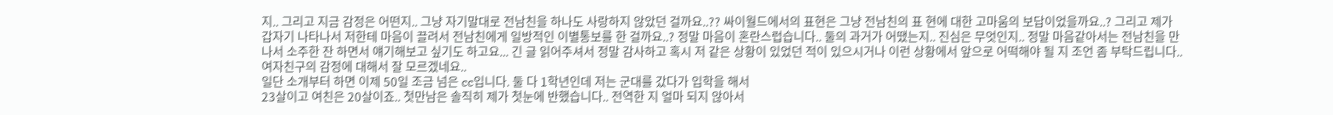지.. 그리고 지금 감정은 어떤지.. 그냥 자기말대로 전남친을 하나도 사랑하지 않았던 걸까요..?? 싸이월드에서의 표현은 그냥 전남친의 표 현에 대한 고마움의 보답이었을까요..? 그리고 제가 갑자기 나타나서 저한테 마음이 끌려서 전남친에게 일방적인 이별통보를 한 걸까요..? 정말 마음이 혼란스럽습니다.. 둘의 과거가 어땠는지.. 진심은 무엇인지.. 정말 마음같아서는 전남친을 만나서 소주한 잔 하면서 얘기해보고 싶기도 하고요... 긴 글 읽어주셔서 정말 감사하고 혹시 저 같은 상황이 있었던 적이 있으시거나 이런 상황에서 앞으로 어떡해야 될 지 조언 좀 부탁드립니다..
여자친구의 감정에 대해서 잘 모르겠네요..
일단 소개부터 하면 이제 50일 조금 넘은 cc입니다. 둘 다 1학년인데 저는 군대를 갔다가 입학을 해서
23살이고 여친은 20살이죠.. 첫만남은 솔직히 제가 첫눈에 반했습니다.. 전역한 지 얼마 되지 않아서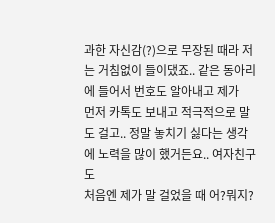과한 자신감(?)으로 무장된 때라 저는 거침없이 들이댔죠.. 같은 동아리에 들어서 번호도 알아내고 제가
먼저 카톡도 보내고 적극적으로 말도 걸고.. 정말 놓치기 싫다는 생각에 노력을 많이 했거든요.. 여자친구도
처음엔 제가 말 걸었을 때 어?뭐지?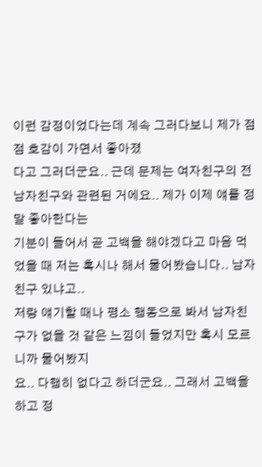이런 감정이었다는데 계속 그러다보니 제가 점점 호감이 가면서 좋아졌
다고 그러더군요.. 근데 문제는 여자친구의 전 남자친구와 관련된 거에요.. 제가 이제 얘를 정말 좋아한다는
기분이 들어서 곧 고백을 해야겠다고 마음 먹었을 때 저는 혹시나 해서 물어봤습니다.. 남자친구 있냐고..
저랑 얘기할 때나 평소 행동으로 봐서 남자친구가 없을 것 같은 느낌이 들었지만 혹시 모르니까 물어봤지
요.. 다행히 없다고 하더군요.. 그래서 고백을 하고 정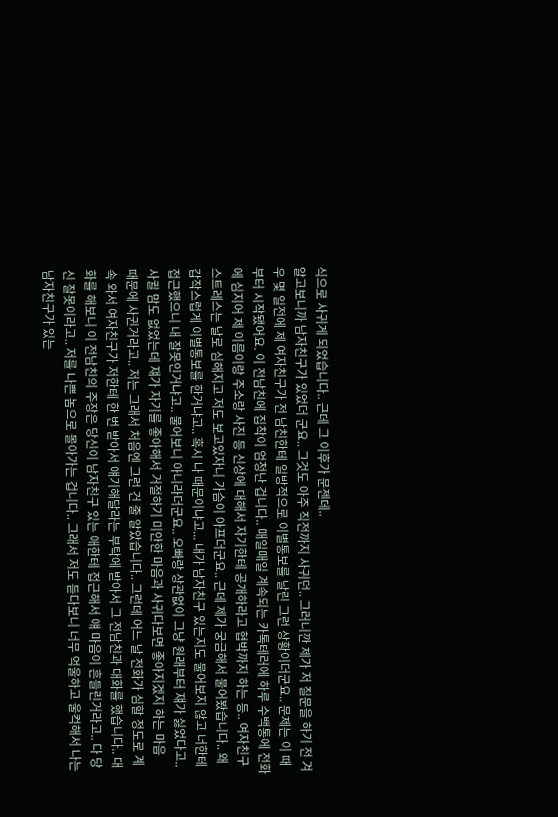식으로 사귀게 되었습니다.. 근데 그 이후가 문젠데..
알고보니까 남자친구가 있었더 군요.. 그것도 아주 직전까지 사귀던.. 그러니깐 제가 저 질문을 하기 전 겨
우 몇 일전에 제 여자친구가 전 남친한테 일방적으로 이별통보를 날린 그런 상황이더군요.. 문제는 이 때
부터 시작됐어요. 이 전남친에 집착이 엄청난 겁니다.. 매일매일 계속되는 카톡테러에 하루 수백통에 전화
에 심지어 제 이름이랑 주소랑 사진 등 신상에 대해서 자기한테 공개하라고 협박까지 하는 등.. 여자친구
스트레스는 날로 심해지고 저도 보고있자니 가슴이 아프더군요.. 근데 제가 궁금해서 물어봤습니다.. 왜
갑작스럽게 이별통보를 한거냐고.. 혹시 나 때문이냐고... 내가 남자친구 있는지도 물어보지 않고 너한테
접근했으니 내 잘못인거냐고.. 물어보니 아니라더군요.. 오빠랑 상관없이 그냥 원래부터 쟤가 싫었다고..
사귈 맘도 없었는데 쟤가 자기를 좋아해서 거절하기 미안한 마음과 사귀다보면 좋아지겠지 하는 마음
때문에 사귄거라고.. 저는 그래서 처음엔 그런 건 줄 알았습니다.. 그런데 어느 날 전화가 심할 정도로 계
속 와서 여자친구가 저한테 한 번 받아서 얘기해달라는 부탁에 받아서 그 전남친과 대화를 했습니다.. 대
화를 해보니 이 전남친의 주장은 당신이 남자친구 있는 애한테 접근해서 얘 마음이 흔들린거라고.. 다 당
신 잘못이라고.. 저를 나쁜 놈으로 몰아가는 겁니다.. 그래서 저도 듣다보니 너무 억울하고 울컥해서 나는
남자친구가 있는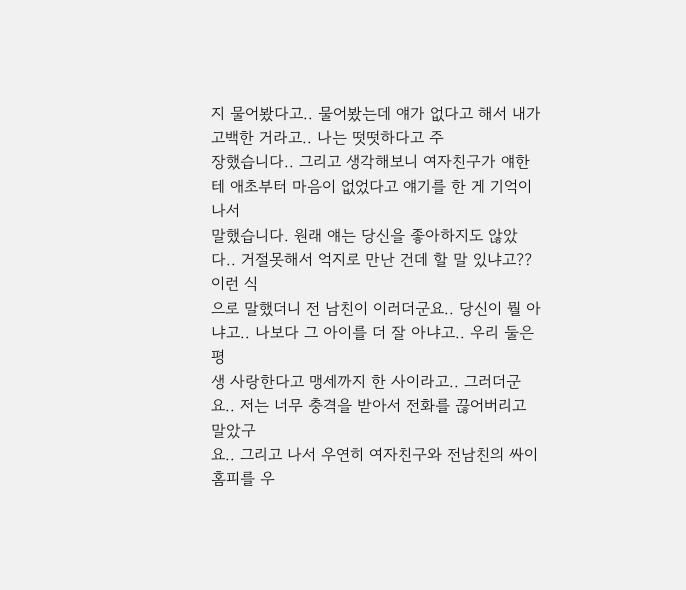지 물어봤다고.. 물어봤는데 얘가 없다고 해서 내가 고백한 거라고.. 나는 떳떳하다고 주
장했습니다.. 그리고 생각해보니 여자친구가 얘한테 애초부터 마음이 없었다고 얘기를 한 게 기억이 나서
말했습니다. 원래 얘는 당신을 좋아하지도 않았다.. 거절못해서 억지로 만난 건데 할 말 있냐고?? 이런 식
으로 말했더니 전 남친이 이러더군요.. 당신이 뭘 아냐고.. 나보다 그 아이를 더 잘 아냐고.. 우리 둘은 평
생 사랑한다고 맹세까지 한 사이라고.. 그러더군요.. 저는 너무 충격을 받아서 전화를 끊어버리고 말았구
요.. 그리고 나서 우연히 여자친구와 전남친의 싸이홈피를 우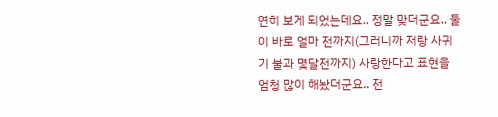연히 보게 되었는데요.. 정말 맞더군요.. 둘이 바로 얼마 전까지(그러니까 저랑 사귀기 불과 몇달전까지) 사랑한다고 표현을 엄청 많이 해놨더군요.. 전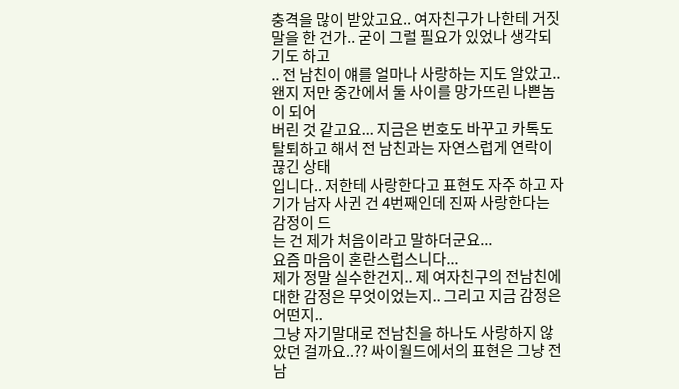충격을 많이 받았고요.. 여자친구가 나한테 거짓말을 한 건가.. 굳이 그럴 필요가 있었나 생각되기도 하고
.. 전 남친이 얘를 얼마나 사랑하는 지도 알았고.. 왠지 저만 중간에서 둘 사이를 망가뜨린 나쁜놈이 되어
버린 것 같고요... 지금은 번호도 바꾸고 카톡도 탈퇴하고 해서 전 남친과는 자연스럽게 연락이 끊긴 상태
입니다.. 저한테 사랑한다고 표현도 자주 하고 자기가 남자 사귄 건 4번째인데 진짜 사랑한다는 감정이 드
는 건 제가 처음이라고 말하더군요...
요즘 마음이 혼란스럽스니다...
제가 정말 실수한건지.. 제 여자친구의 전남친에 대한 감정은 무엇이었는지.. 그리고 지금 감정은 어떤지..
그냥 자기말대로 전남친을 하나도 사랑하지 않았던 걸까요..?? 싸이월드에서의 표현은 그냥 전남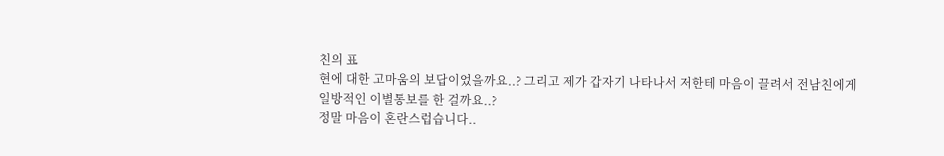친의 표
현에 대한 고마움의 보답이었을까요..? 그리고 제가 갑자기 나타나서 저한테 마음이 끌려서 전남친에게
일방적인 이별통보를 한 걸까요..?
정말 마음이 혼란스럽습니다..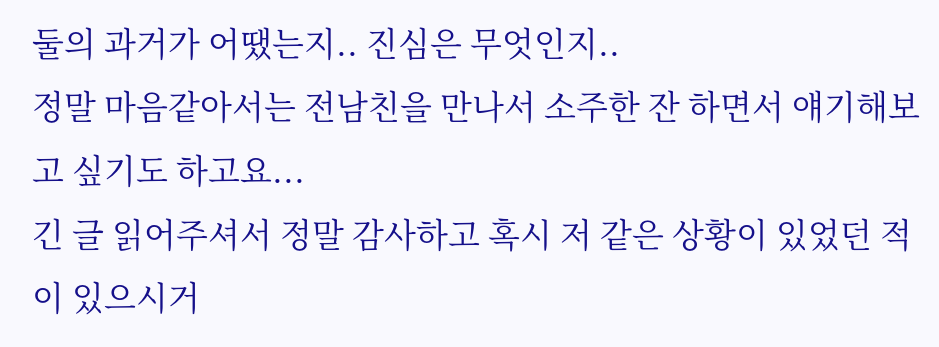둘의 과거가 어땠는지.. 진심은 무엇인지..
정말 마음같아서는 전남친을 만나서 소주한 잔 하면서 얘기해보고 싶기도 하고요...
긴 글 읽어주셔서 정말 감사하고 혹시 저 같은 상황이 있었던 적이 있으시거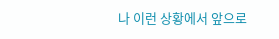나 이런 상황에서 앞으로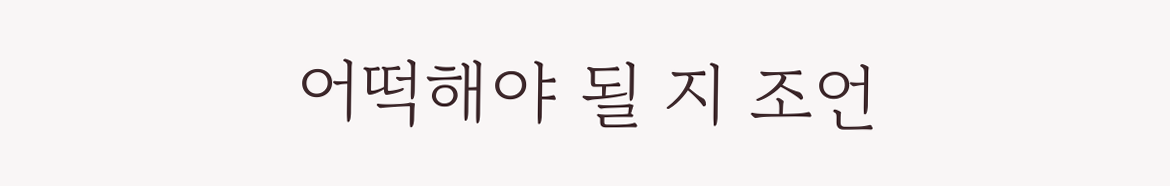어떡해야 될 지 조언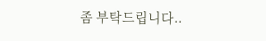좀 부탁드립니다..